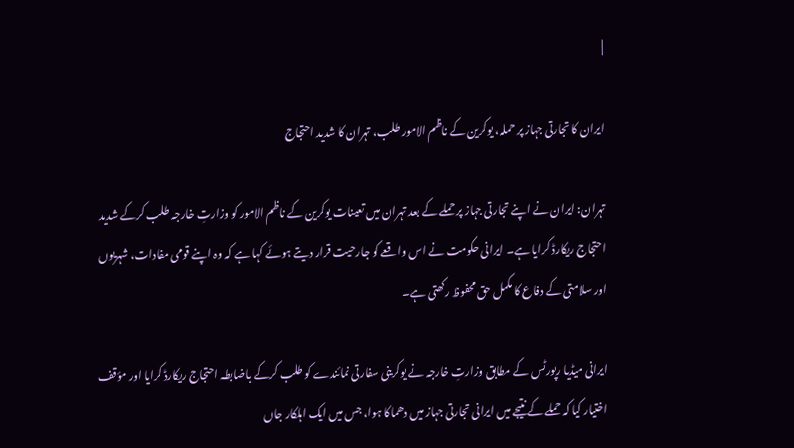|

ایران کا تجارتی جہاز پر حملہ، یوکرین کے ناظم الامور طلب، تہران کا شدید احتجاج

تہران: ایران نے اپنے تجارتی جہاز پر حملے کے بعد تہران میں تعینات یوکرین کے ناظم الامور کو وزارتِ خارجہ طلب کرکے شدید احتجاج ریکارڈ کرایا ہے۔ ایرانی حکومت نے اس واقعے کو جارحیت قرار دیتے ہوئے کہا ہے کہ وہ اپنے قومی مفادات، شہریوں اور سلامتی کے دفاع کا مکمل حق محفوظ رکھتی ہے۔

ایرانی میڈیا رپورٹس کے مطابق وزارتِ خارجہ نے یوکرینی سفارتی نمائندے کو طلب کرکے باضابطہ احتجاج ریکارڈ کرایا اور مؤقف اختیار کیا کہ حملے کے نتیجے میں ایرانی تجارتی جہاز میں دھماکا ہوا، جس میں ایک اہلکار جاں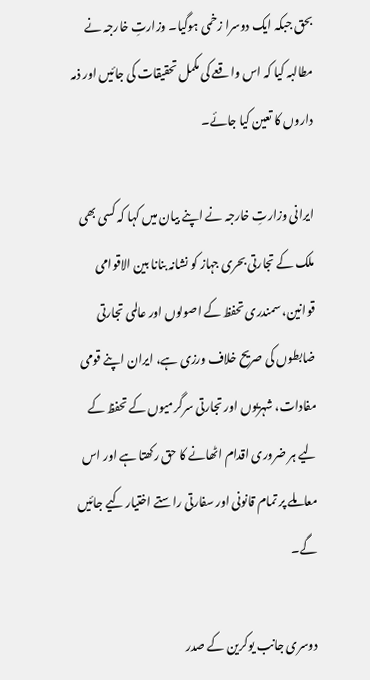بحق جبکہ ایک دوسرا زخمی ہوگیا۔ وزارتِ خارجہ نے مطالبہ کیا کہ اس واقعے کی مکمل تحقیقات کی جائیں اور ذمہ داروں کا تعین کیا جائے۔

ایرانی وزارتِ خارجہ نے اپنے بیان میں کہا کہ کسی بھی ملک کے تجارتی بحری جہاز کو نشانہ بنانا بین الاقوامی قوانین، سمندری تحفظ کے اصولوں اور عالمی تجارتی ضابطوں کی صریح خلاف ورزی ہے، ایران اپنے قومی مفادات، شہریوں اور تجارتی سرگرمیوں کے تحفظ کے لیے ہر ضروری اقدام اٹھانے کا حق رکھتا ہے اور اس معاملے پر تمام قانونی اور سفارتی راستے اختیار کیے جائیں گے۔

دوسری جانب یوکرین کے صدر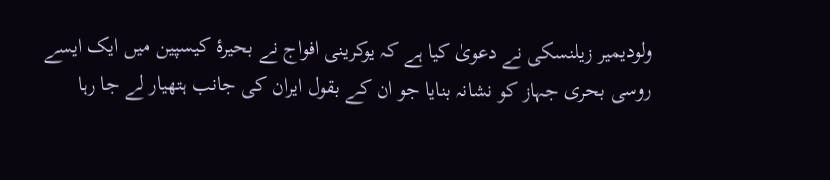ولودیمیر زیلنسکی نے دعویٰ کیا ہے کہ یوکرینی افواج نے بحیرۂ کیسپین میں ایک ایسے روسی بحری جہاز کو نشانہ بنایا جو ان کے بقول ایران کی جانب ہتھیار لے جا رہا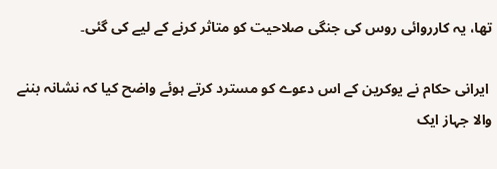تھا، یہ کارروائی روس کی جنگی صلاحیت کو متاثر کرنے کے لیے کی گئی۔

 ایرانی حکام نے یوکرین کے اس دعوے کو مسترد کرتے ہوئے واضح کیا کہ نشانہ بننے والا جہاز ایک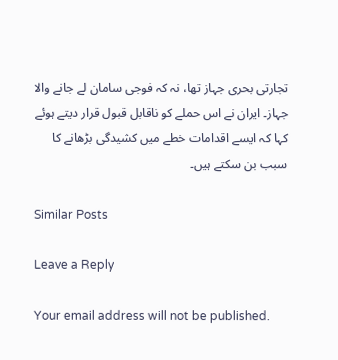تجارتی بحری جہاز تھا، نہ کہ فوجی سامان لے جانے والا جہاز۔ ایران نے اس حملے کو ناقابل قبول قرار دیتے ہوئے کہا کہ ایسے اقدامات خطے میں کشیدگی بڑھانے کا سبب بن سکتے ہیں۔

Similar Posts

Leave a Reply

Your email address will not be published.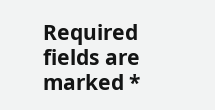Required fields are marked *